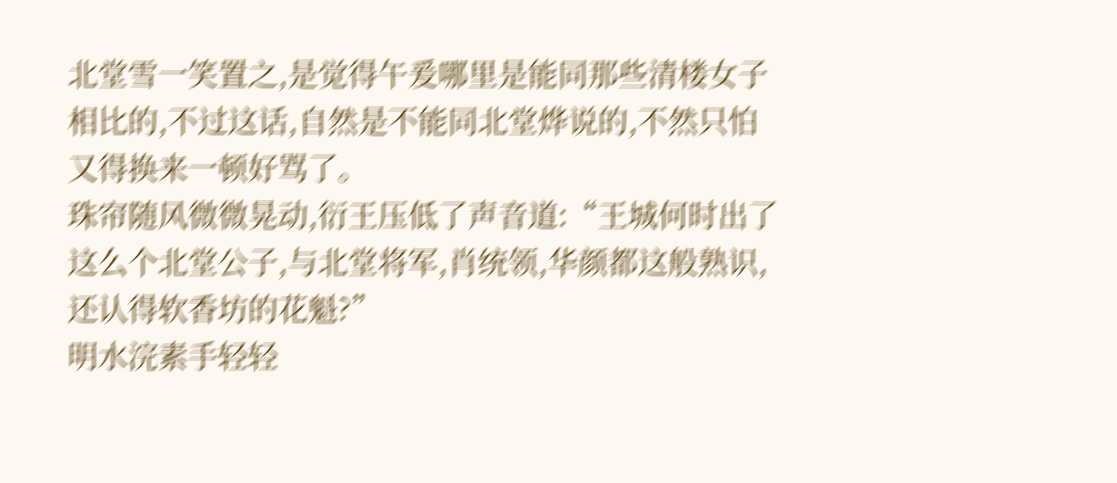北堂雪一笑置之,是觉得午爰哪里是能同那些清楼女子相比的,不过这话,自然是不能同北堂烨说的,不然只怕又得换来一顿好骂了。
珠帘随风微微晃动,衍王压低了声音道:“王城何时出了这么个北堂公子,与北堂将军,肖统领,华颜都这般熟识,还认得软香坊的花魁?”
明水浣素手轻轻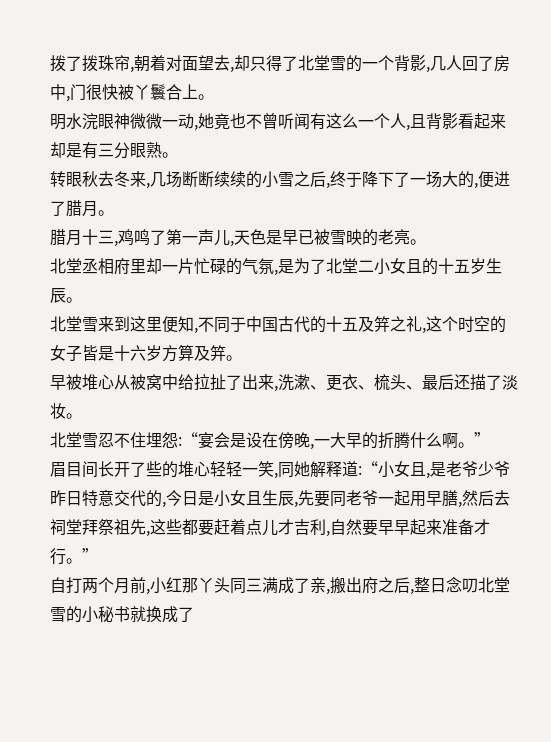拨了拨珠帘,朝着对面望去,却只得了北堂雪的一个背影,几人回了房中,门很快被丫鬟合上。
明水浣眼神微微一动,她竟也不曾听闻有这么一个人,且背影看起来却是有三分眼熟。
转眼秋去冬来,几场断断续续的小雪之后,终于降下了一场大的,便进了腊月。
腊月十三,鸡鸣了第一声儿,天色是早已被雪映的老亮。
北堂丞相府里却一片忙碌的气氛,是为了北堂二小女且的十五岁生辰。
北堂雪来到这里便知,不同于中国古代的十五及笄之礼,这个时空的女子皆是十六岁方算及笄。
早被堆心从被窝中给拉扯了出来,洗漱、更衣、梳头、最后还描了淡妆。
北堂雪忍不住埋怨:“宴会是设在傍晚,一大早的折腾什么啊。”
眉目间长开了些的堆心轻轻一笑,同她解释道:“小女且,是老爷少爷昨日特意交代的,今日是小女且生辰,先要同老爷一起用早膳,然后去祠堂拜祭祖先,这些都要赶着点儿才吉利,自然要早早起来准备才行。”
自打两个月前,小红那丫头同三满成了亲,搬出府之后,整日念叨北堂雪的小秘书就换成了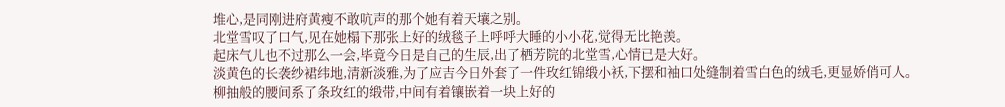堆心,是同刚进府黄瘦不敢吭声的那个她有着天壤之别。
北堂雪叹了口气,见在她榻下那张上好的绒毯子上呼呼大睡的小小花,觉得无比艳羡。
起床气儿也不过那么一会,毕竟今日是自己的生辰,出了栖芳院的北堂雪,心情已是大好。
淡黄色的长袭纱裙纬地,清新淡雅,为了应吉今日外套了一件玫红锦缎小袄,下摆和袖口处缝制着雪白色的绒毛,更显娇俏可人。
柳抽般的腰间系了条玫红的缎带,中间有着镶嵌着一块上好的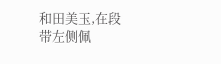和田美玉,在段带左侧佩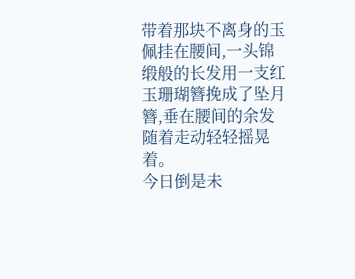带着那块不离身的玉佩挂在腰间,一头锦缎般的长发用一支红玉珊瑚簪挽成了坠月簪,垂在腰间的余发随着走动轻轻摇晃着。
今日倒是未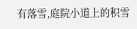有落雪,庭院小道上的积雪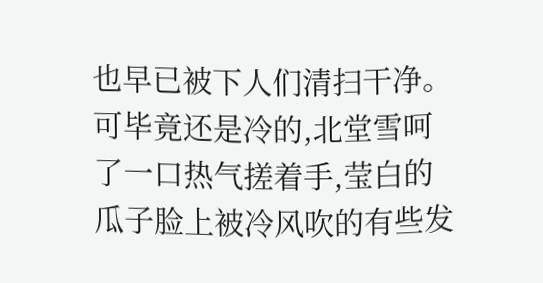也早已被下人们清扫干净。可毕竟还是冷的,北堂雪呵了一口热气搓着手,莹白的瓜子脸上被冷风吹的有些发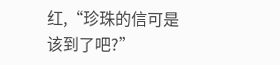红,“珍珠的信可是该到了吧?”